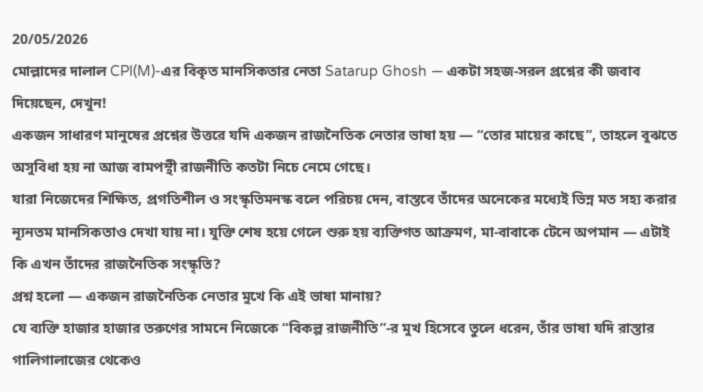20/05/2026
মোল্লাদের দালাল CPI(M)-এর বিকৃত মানসিকতার নেতা Satarup Ghosh — একটা সহজ-সরল প্রশ্নের কী জবাব দিয়েছেন, দেখুন!
একজন সাধারণ মানুষের প্রশ্নের উত্তরে যদি একজন রাজনৈতিক নেতার ভাষা হয় — “তোর মায়ের কাছে”, তাহলে বুঝতে অসুবিধা হয় না আজ বামপন্থী রাজনীতি কতটা নিচে নেমে গেছে।
যারা নিজেদের শিক্ষিত, প্রগতিশীল ও সংস্কৃতিমনস্ক বলে পরিচয় দেন, বাস্তবে তাঁদের অনেকের মধ্যেই ভিন্ন মত সহ্য করার ন্যূনতম মানসিকতাও দেখা যায় না। যুক্তি শেষ হয়ে গেলে শুরু হয় ব্যক্তিগত আক্রমণ, মা-বাবাকে টেনে অপমান — এটাই কি এখন তাঁদের রাজনৈতিক সংস্কৃতি?
প্রশ্ন হলো — একজন রাজনৈতিক নেতার মুখে কি এই ভাষা মানায়?
যে ব্যক্তি হাজার হাজার তরুণের সামনে নিজেকে “বিকল্প রাজনীতি”-র মুখ হিসেবে তুলে ধরেন, তাঁর ভাষা যদি রাস্তার গালিগালাজের থেকেও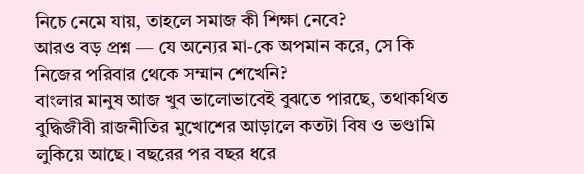নিচে নেমে যায়, তাহলে সমাজ কী শিক্ষা নেবে?
আরও বড় প্রশ্ন — যে অন্যের মা-কে অপমান করে, সে কি নিজের পরিবার থেকে সম্মান শেখেনি?
বাংলার মানুষ আজ খুব ভালোভাবেই বুঝতে পারছে, তথাকথিত বুদ্ধিজীবী রাজনীতির মুখোশের আড়ালে কতটা বিষ ও ভণ্ডামি লুকিয়ে আছে। বছরের পর বছর ধরে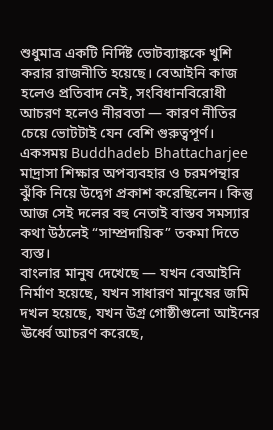শুধুমাত্র একটি নির্দিষ্ট ভোটব্যাঙ্ককে খুশি করার রাজনীতি হয়েছে। বেআইনি কাজ হলেও প্রতিবাদ নেই, সংবিধানবিরোধী আচরণ হলেও নীরবতা — কারণ নীতির চেয়ে ভোটটাই যেন বেশি গুরুত্বপূর্ণ।
একসময় Buddhadeb Bhattacharjee মাদ্রাসা শিক্ষার অপব্যবহার ও চরমপন্থার ঝুঁকি নিয়ে উদ্বেগ প্রকাশ করেছিলেন। কিন্তু আজ সেই দলের বহু নেতাই বাস্তব সমস্যার কথা উঠলেই “সাম্প্রদায়িক” তকমা দিতে ব্যস্ত।
বাংলার মানুষ দেখেছে — যখন বেআইনি নির্মাণ হয়েছে, যখন সাধারণ মানুষের জমি দখল হয়েছে, যখন উগ্র গোষ্ঠীগুলো আইনের ঊর্ধ্বে আচরণ করেছে,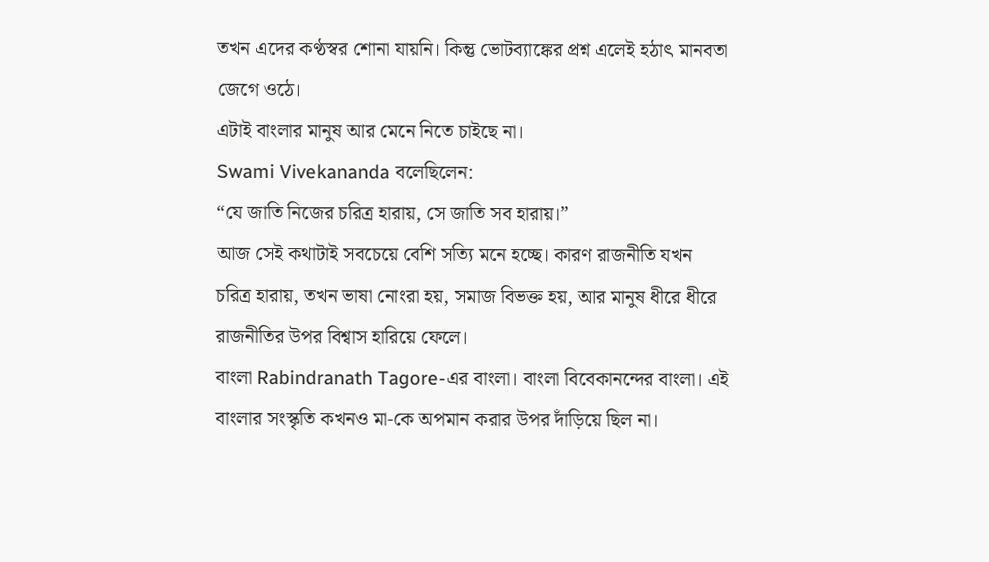তখন এদের কণ্ঠস্বর শোনা যায়নি। কিন্তু ভোটব্যাঙ্কের প্রশ্ন এলেই হঠাৎ মানবতা জেগে ওঠে।
এটাই বাংলার মানুষ আর মেনে নিতে চাইছে না।
Swami Vivekananda বলেছিলেন:
“যে জাতি নিজের চরিত্র হারায়, সে জাতি সব হারায়।”
আজ সেই কথাটাই সবচেয়ে বেশি সত্যি মনে হচ্ছে। কারণ রাজনীতি যখন চরিত্র হারায়, তখন ভাষা নোংরা হয়, সমাজ বিভক্ত হয়, আর মানুষ ধীরে ধীরে রাজনীতির উপর বিশ্বাস হারিয়ে ফেলে।
বাংলা Rabindranath Tagore-এর বাংলা। বাংলা বিবেকানন্দের বাংলা। এই বাংলার সংস্কৃতি কখনও মা-কে অপমান করার উপর দাঁড়িয়ে ছিল না।